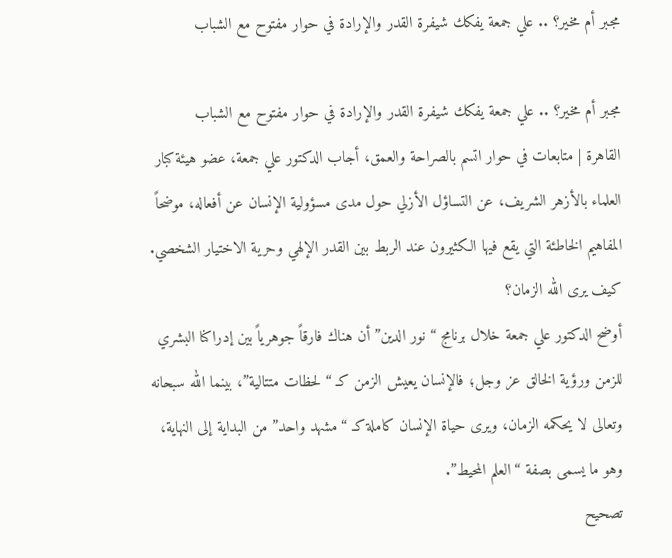مجبر أم مخير؟ .. علي جمعة يفكك شيفرة القدر والإرادة في حوار مفتوح مع الشباب

مجبر أم مخير؟ .. علي جمعة يفكك شيفرة القدر والإرادة في حوار مفتوح مع الشباب
القاهرة | متابعات في حوار اتسم بالصراحة والعمق، أجاب الدكتور علي جمعة، عضو هيئة كبار العلماء بالأزهر الشريف، عن التساؤل الأزلي حول مدى مسؤولية الإنسان عن أفعاله، موضحاً المفاهيم الخاطئة التي يقع فيها الكثيرون عند الربط بين القدر الإلهي وحرية الاختيار الشخصي.
كيف يرى الله الزمان؟
أوضح الدكتور علي جمعة خلال برنامج “نور الدين” أن هناك فارقاً جوهرياً بين إدراكنا البشري للزمن ورؤية الخالق عز وجل؛ فالإنسان يعيش الزمن كـ “لحظات متتالية”، بينما الله سبحانه وتعالى لا يحكمه الزمان، ويرى حياة الإنسان كاملة كـ “مشهد واحد” من البداية إلى النهاية، وهو ما يسمى بصفة “العلم المحيط”.
تصحيح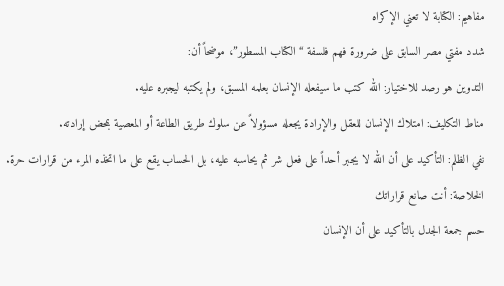مفاهيم: الكتابة لا تعني الإكراه
شدد مفتي مصر السابق على ضرورة فهم فلسفة “الكتاب المسطور”، موضحاً أن:
التدوين هو رصد للاختيار: الله كتب ما سيفعله الإنسان بعلمه المسبق، ولم يكتبه ليجبره عليه.
مناط التكليف: امتلاك الإنسان للعقل والإرادة يجعله مسؤولاً عن سلوك طريق الطاعة أو المعصية بمحض إرادته.
نفي الظلم: التأكيد على أن الله لا يجبر أحداً على فعل شر ثم يحاسبه عليه، بل الحساب يقع على ما اتخذه المرء من قرارات حرة.
الخلاصة: أنت صانع قراراتك
حسم جمعة الجدل بالتأكيد على أن الإنسان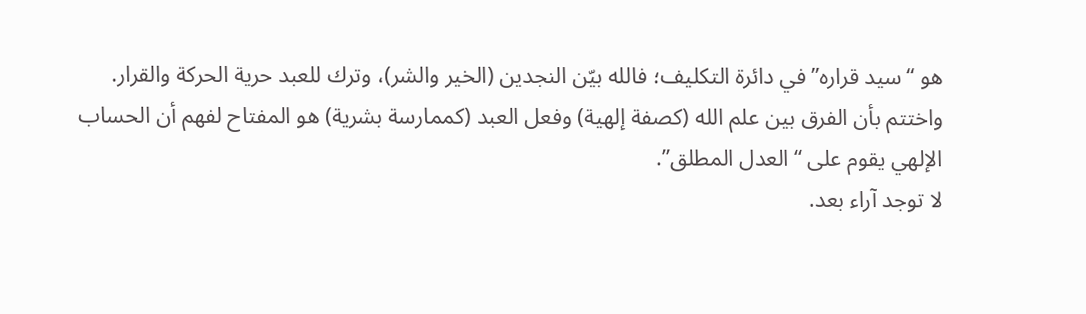هو “سيد قراره” في دائرة التكليف؛ فالله بيّن النجدين (الخير والشر)، وترك للعبد حرية الحركة والقرار. واختتم بأن الفرق بين علم الله (كصفة إلهية) وفعل العبد (كممارسة بشرية) هو المفتاح لفهم أن الحساب الإلهي يقوم على “العدل المطلق”.
لا توجد آراء بعد.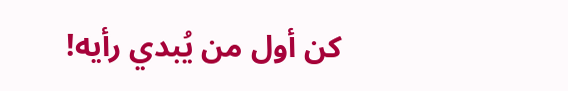كن أول من يُبدي رأيه!